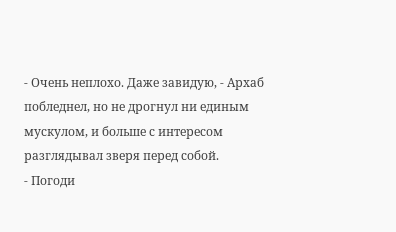- Очень неплохо. Даже завидую, - Архаб побледнел, но не дрогнул ни единым мускулом, и больше с интересом разглядывал зверя перед собой.
- Погоди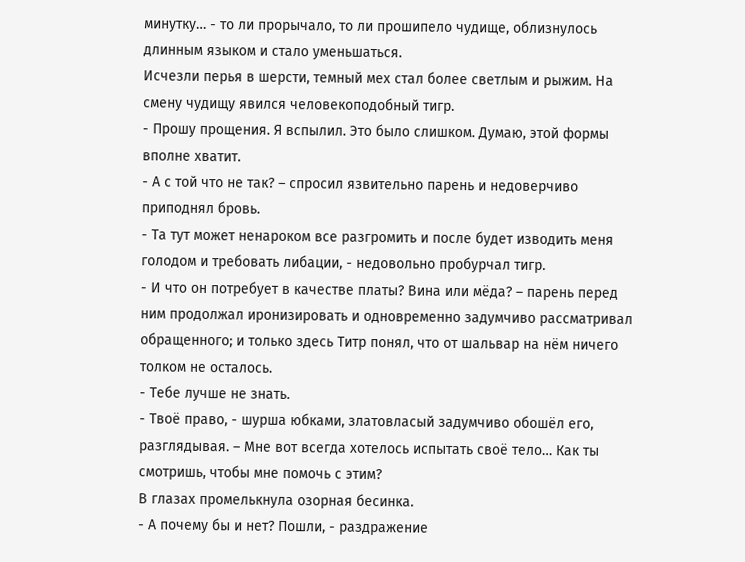минутку… - то ли прорычало, то ли прошипело чудище, облизнулось длинным языком и стало уменьшаться.
Исчезли перья в шерсти, темный мех стал более светлым и рыжим. На смену чудищу явился человекоподобный тигр.
- Прошу прощения. Я вспылил. Это было слишком. Думаю, этой формы вполне хватит.
- А с той что не так? – спросил язвительно парень и недоверчиво приподнял бровь.
- Та тут может ненароком все разгромить и после будет изводить меня голодом и требовать либации, - недовольно пробурчал тигр.
- И что он потребует в качестве платы? Вина или мёда? – парень перед ним продолжал иронизировать и одновременно задумчиво рассматривал обращенного; и только здесь Титр понял, что от шальвар на нём ничего толком не осталось.
- Тебе лучше не знать.
- Твоё право, - шурша юбками, златовласый задумчиво обошёл его, разглядывая. – Мне вот всегда хотелось испытать своё тело… Как ты смотришь, чтобы мне помочь с этим?
В глазах промелькнула озорная бесинка.
- А почему бы и нет? Пошли, - раздражение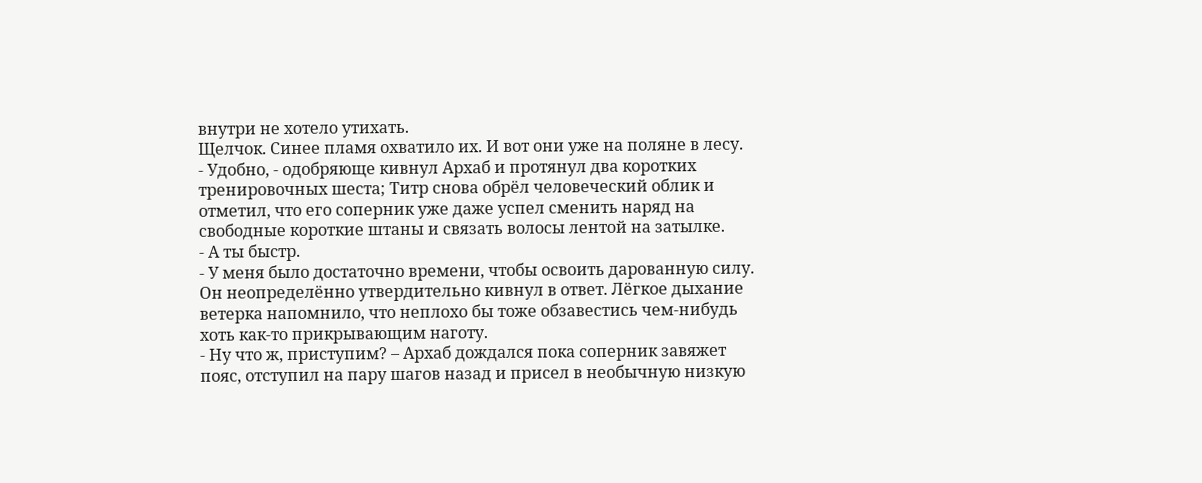внутри не хотело утихать.
Щелчок. Синее пламя охватило их. И вот они уже на поляне в лесу.
- Удобно, - одобряюще кивнул Архаб и протянул два коротких тренировочных шеста; Титр снова обрёл человеческий облик и отметил, что его соперник уже даже успел сменить наряд на свободные короткие штаны и связать волосы лентой на затылке.
- А ты быстр.
- У меня было достаточно времени, чтобы освоить дарованную силу.
Он неопределённо утвердительно кивнул в ответ. Лёгкое дыхание ветерка напомнило, что неплохо бы тоже обзавестись чем-нибудь хоть как-то прикрывающим наготу.
- Ну что ж, приступим? – Архаб дождался пока соперник завяжет пояс, отступил на пару шагов назад и присел в необычную низкую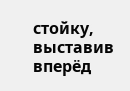стойку, выставив вперёд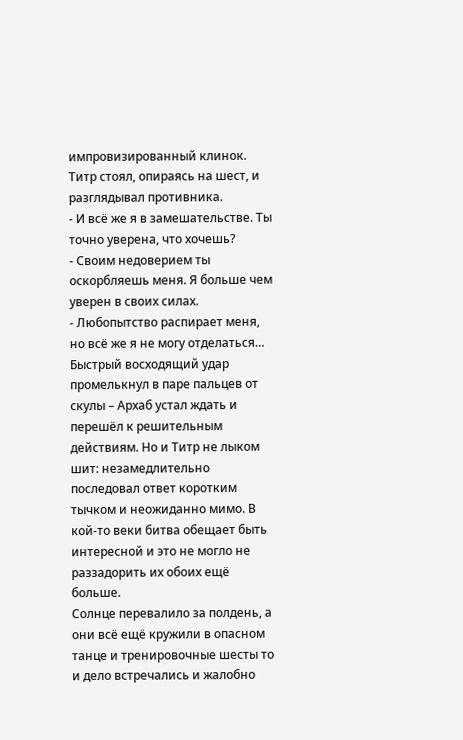импровизированный клинок.
Титр стоял, опираясь на шест, и разглядывал противника.
- И всё же я в замешательстве. Ты точно уверена, что хочешь?
- Своим недоверием ты оскорбляешь меня. Я больше чем уверен в своих силах.
- Любопытство распирает меня, но всё же я не могу отделаться…
Быстрый восходящий удар промелькнул в паре пальцев от скулы – Архаб устал ждать и перешёл к решительным действиям. Но и Титр не лыком шит: незамедлительно последовал ответ коротким тычком и неожиданно мимо. В кой-то веки битва обещает быть интересной и это не могло не раззадорить их обоих ещё больше.
Солнце перевалило за полдень, а они всё ещё кружили в опасном танце и тренировочные шесты то и дело встречались и жалобно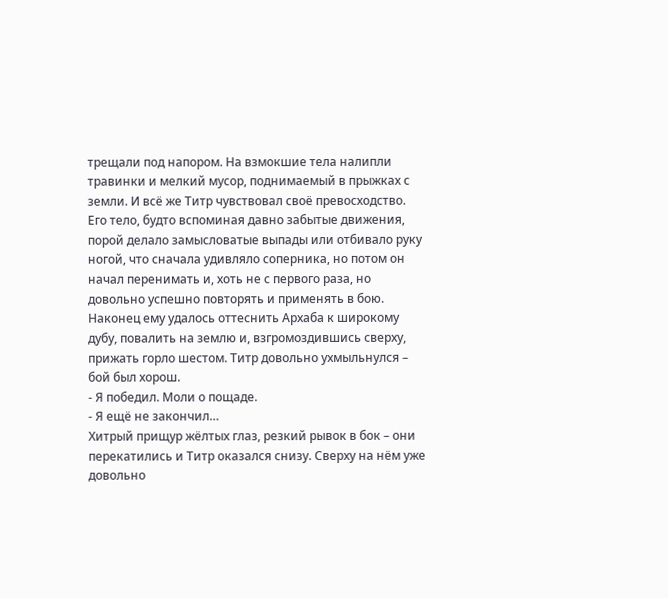трещали под напором. На взмокшие тела налипли травинки и мелкий мусор, поднимаемый в прыжках с земли. И всё же Титр чувствовал своё превосходство. Его тело, будто вспоминая давно забытые движения, порой делало замысловатые выпады или отбивало руку ногой, что сначала удивляло соперника, но потом он начал перенимать и, хоть не с первого раза, но довольно успешно повторять и применять в бою.
Наконец ему удалось оттеснить Архаба к широкому дубу, повалить на землю и, взгромоздившись сверху, прижать горло шестом. Титр довольно ухмыльнулся – бой был хорош.
- Я победил. Моли о пощаде.
- Я ещё не закончил…
Хитрый прищур жёлтых глаз, резкий рывок в бок – они перекатились и Титр оказался снизу. Сверху на нём уже довольно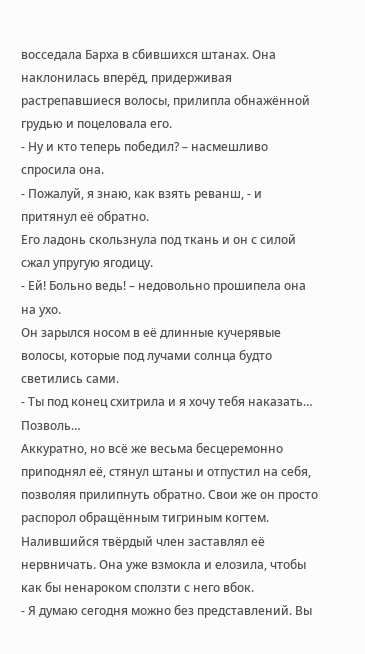восседала Барха в сбившихся штанах. Она наклонилась вперёд, придерживая растрепавшиеся волосы, прилипла обнажённой грудью и поцеловала его.
- Ну и кто теперь победил? – насмешливо спросила она.
- Пожалуй, я знаю, как взять реванш, - и притянул её обратно.
Его ладонь скользнула под ткань и он с силой сжал упругую ягодицу.
- Ей! Больно ведь! – недовольно прошипела она на ухо.
Он зарылся носом в её длинные кучерявые волосы, которые под лучами солнца будто светились сами.
- Ты под конец схитрила и я хочу тебя наказать… Позволь…
Аккуратно, но всё же весьма бесцеремонно приподнял её, стянул штаны и отпустил на себя, позволяя прилипнуть обратно. Свои же он просто распорол обращённым тигриным когтем.
Налившийся твёрдый член заставлял её нервничать. Она уже взмокла и елозила, чтобы как бы ненароком сползти с него вбок.
- Я думаю сегодня можно без представлений. Вы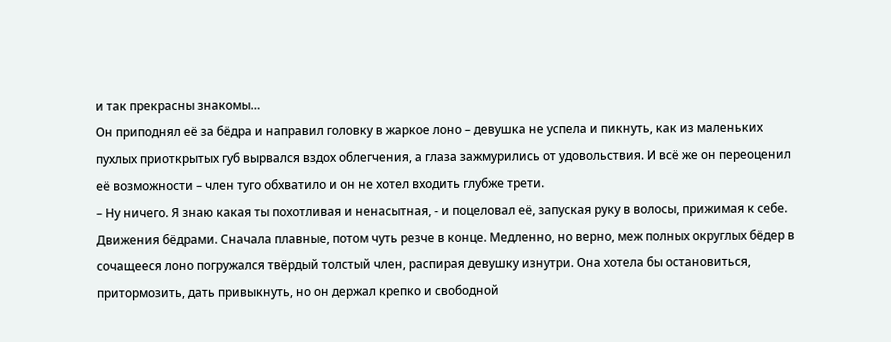и так прекрасны знакомы…
Он приподнял её за бёдра и направил головку в жаркое лоно – девушка не успела и пикнуть, как из маленьких пухлых приоткрытых губ вырвался вздох облегчения, а глаза зажмурились от удовольствия. И всё же он переоценил её возможности – член туго обхватило и он не хотел входить глубже трети.
– Ну ничего. Я знаю какая ты похотливая и ненасытная, - и поцеловал её, запуская руку в волосы, прижимая к себе.
Движения бёдрами. Сначала плавные, потом чуть резче в конце. Медленно, но верно, меж полных округлых бёдер в сочащееся лоно погружался твёрдый толстый член, распирая девушку изнутри. Она хотела бы остановиться, притормозить, дать привыкнуть, но он держал крепко и свободной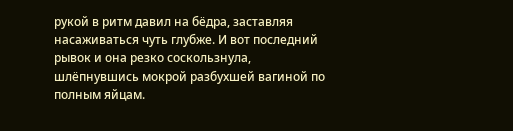рукой в ритм давил на бёдра, заставляя насаживаться чуть глубже. И вот последний рывок и она резко соскользнула, шлёпнувшись мокрой разбухшей вагиной по полным яйцам.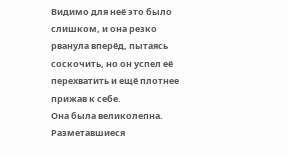Видимо для неё это было слишком, и она резко рванула вперёд, пытаясь соскочить, но он успел её перехватить и ещё плотнее прижав к себе.
Она была великолепна. Разметавшиеся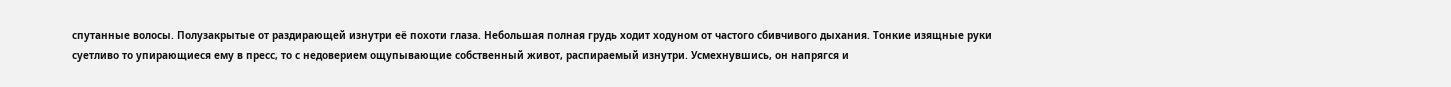спутанные волосы. Полузакрытые от раздирающей изнутри её похоти глаза. Небольшая полная грудь ходит ходуном от частого сбивчивого дыхания. Тонкие изящные руки суетливо то упирающиеся ему в пресс, то с недоверием ощупывающие собственный живот, распираемый изнутри. Усмехнувшись, он напрягся и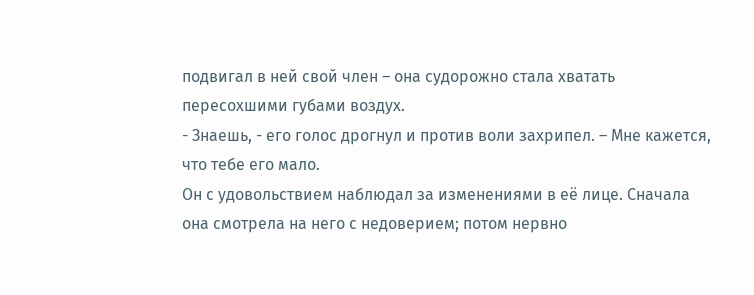подвигал в ней свой член – она судорожно стала хватать пересохшими губами воздух.
- Знаешь, - его голос дрогнул и против воли захрипел. – Мне кажется, что тебе его мало.
Он с удовольствием наблюдал за изменениями в её лице. Сначала она смотрела на него с недоверием; потом нервно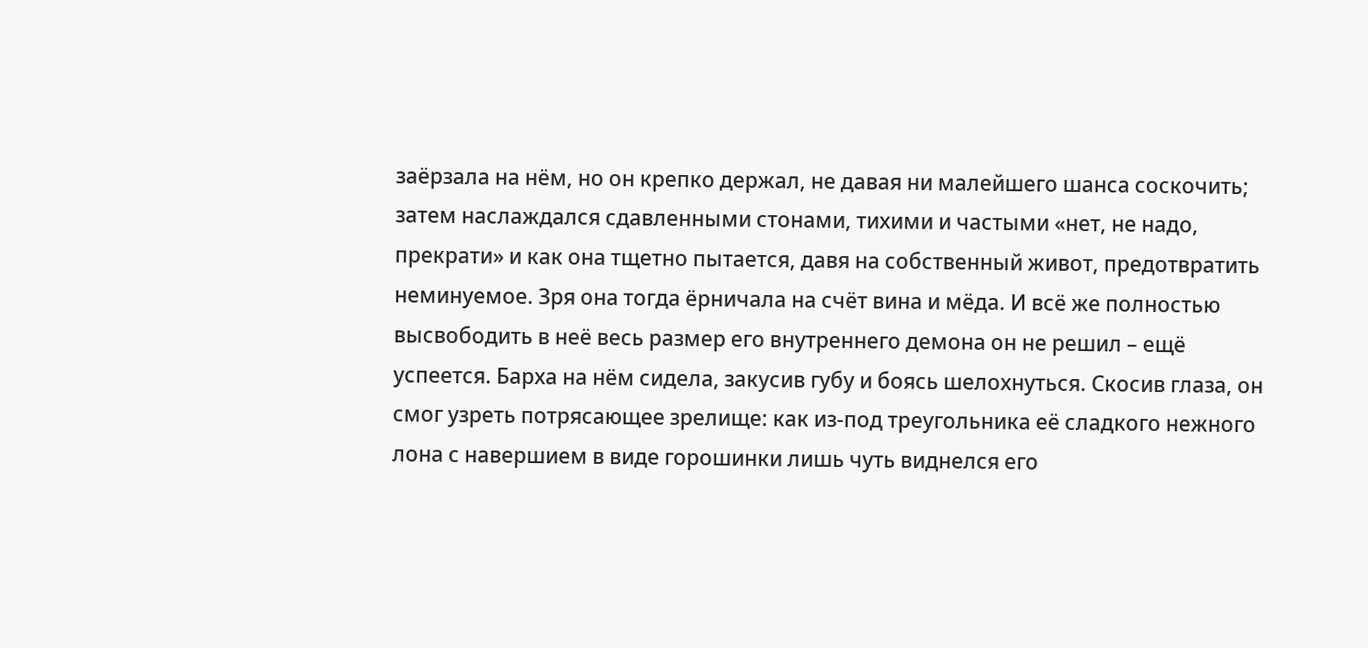заёрзала на нём, но он крепко держал, не давая ни малейшего шанса соскочить; затем наслаждался сдавленными стонами, тихими и частыми «нет, не надо, прекрати» и как она тщетно пытается, давя на собственный живот, предотвратить неминуемое. Зря она тогда ёрничала на счёт вина и мёда. И всё же полностью высвободить в неё весь размер его внутреннего демона он не решил – ещё успеется. Барха на нём сидела, закусив губу и боясь шелохнуться. Скосив глаза, он смог узреть потрясающее зрелище: как из-под треугольника её сладкого нежного лона с навершием в виде горошинки лишь чуть виднелся его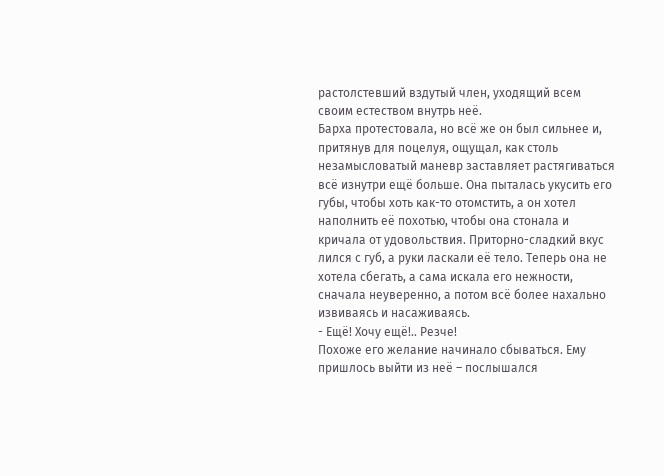растолстевший вздутый член, уходящий всем своим естеством внутрь неё.
Барха протестовала, но всё же он был сильнее и, притянув для поцелуя, ощущал, как столь незамысловатый маневр заставляет растягиваться всё изнутри ещё больше. Она пыталась укусить его губы, чтобы хоть как-то отомстить, а он хотел наполнить её похотью, чтобы она стонала и кричала от удовольствия. Приторно-сладкий вкус лился с губ, а руки ласкали её тело. Теперь она не хотела сбегать, а сама искала его нежности, сначала неуверенно, а потом всё более нахально извиваясь и насаживаясь.
- Ещё! Хочу ещё!.. Резче!
Похоже его желание начинало сбываться. Ему пришлось выйти из неё – послышался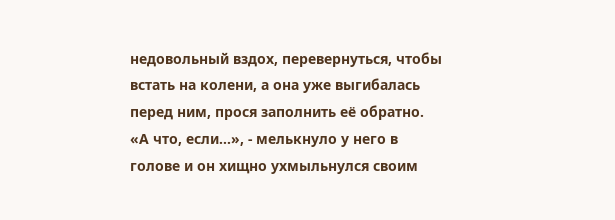недовольный вздох, перевернуться, чтобы встать на колени, а она уже выгибалась перед ним, прося заполнить её обратно.
«А что, если…», - мелькнуло у него в голове и он хищно ухмыльнулся своим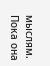мыслям.
Пока она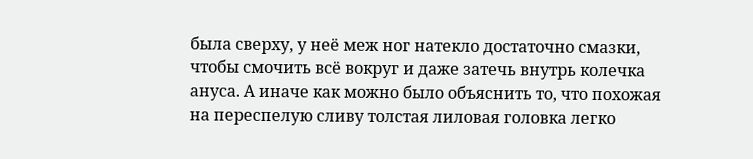была сверху, у неё меж ног натекло достаточно смазки, чтобы смочить всё вокруг и даже затечь внутрь колечка ануса. А иначе как можно было объяснить то, что похожая на переспелую сливу толстая лиловая головка легко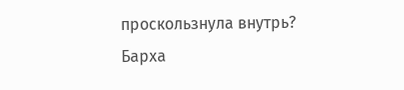проскользнула внутрь?
Барха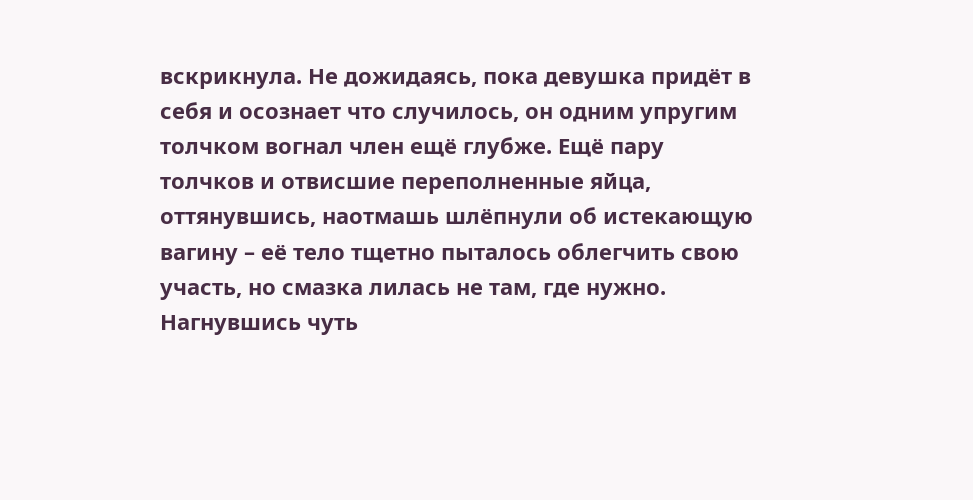вскрикнула. Не дожидаясь, пока девушка придёт в себя и осознает что случилось, он одним упругим толчком вогнал член ещё глубже. Ещё пару толчков и отвисшие переполненные яйца, оттянувшись, наотмашь шлёпнули об истекающую вагину – её тело тщетно пыталось облегчить свою участь, но смазка лилась не там, где нужно. Нагнувшись чуть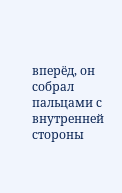вперёд, он собрал пальцами с внутренней стороны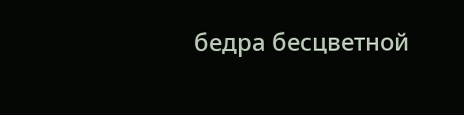бедра бесцветной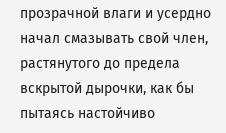прозрачной влаги и усердно начал смазывать свой член, растянутого до предела вскрытой дырочки, как бы пытаясь настойчиво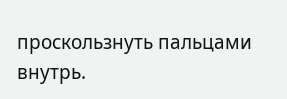проскользнуть пальцами внутрь.